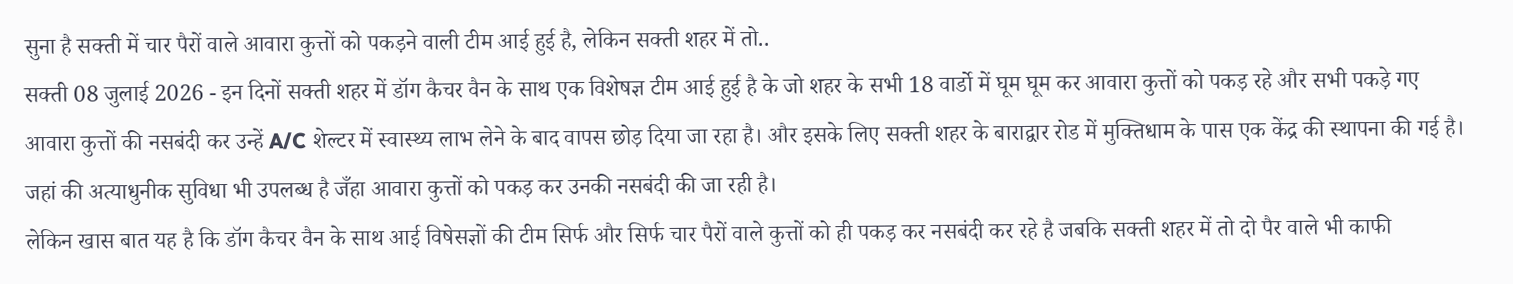सुना है सक्ती में चार पैरों वाले आवारा कुत्तों को पकड़ने वाली टीम आई हुई है, लेकिन सक्ती शहर में तो..
सक्ती 08 जुलाई 2026 - इन दिनों सक्ती शहर में डॉग कैचर वैन के साथ एक विशेषज्ञ टीम आई हुई है के जो शहर के सभी 18 वार्डो में घूम घूम कर आवारा कुत्तों को पकड़ रहे और सभी पकड़े गए आवारा कुत्तों की नसबंदी कर उन्हें A/C शेल्टर में स्वास्थ्य लाभ लेने के बाद वापस छोड़ दिया जा रहा है। और इसके लिए सक्ती शहर के बाराद्वार रोड में मुक्तिधाम के पास एक केंद्र की स्थापना की गई है। जहां की अत्याधुनीक सुविधा भी उपलब्ध है जँहा आवारा कुत्तों को पकड़ कर उनकी नसबंदी की जा रही है।
लेकिन खास बात यह है कि डॉग कैचर वैन के साथ आई विषेसज्ञों की टीम सिर्फ और सिर्फ चार पैरों वाले कुत्तों को ही पकड़ कर नसबंदी कर रहे है जबकि सक्ती शहर में तो दो पैर वाले भी काफी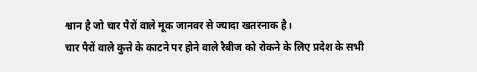श्वान है जो चार पैरों वाले मूक जानवर से ज्यादा खतरनाक है।
चार पैरों वाले कुत्ते के काटने पर होने वाले रैबीज को रोकने के लिए प्रदेश के सभी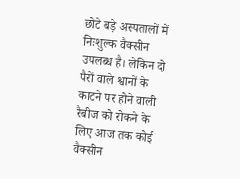छोटे बड़े अस्पतालों में निःशुल्क वैक्सीन उपलब्ध है। लेकिन दो पैरों वाले श्वानों के काटने पर होने वाली रैबीज को रोकने के लिए आज तक कोई वैक्सीन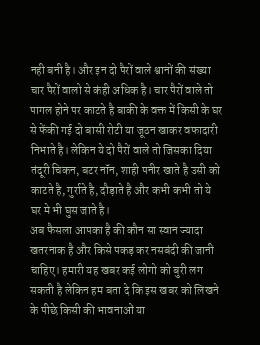नही बनी है। और इन दो पैरों वाले श्वानों की संख्या चार पैरों वालो से कंही अधिक है। चार पैरों वाले तो पागल होने पर काटते है बाकी के वक्त में किसी के घर से फेंकी गई दो बासी रोटी या जूठन खाकर वफादारी निभाते है। लेकिन ये दो पैरों वाले तो जिसका दिया तंदूरी चिकन, बटर नॉन, शाही पनीर खाते है उसी को काटते है, गुर्राते है, दौड़ाते है और कभी कभी तो ये घर मे भी घुस जाते है।
अब फैसला आपका है की कौन सा स्वान ज्यादा खतरनाक है और किसे पकड़ कर नसबंदी की जानी चाहिए। हमारी यह खबर कई लोगो को बुरी लग सकती है लेकिन हम बता दे कि इस खबर को लिखने के पीछे किसी की भावनाओं या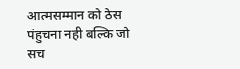आत्मसम्मान को ठेस पंहुचना नही बल्कि जो सच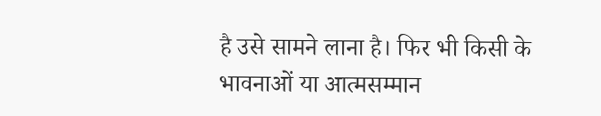है उसे सामने लाना है। फिर भी किसी के भावनाओं या आत्मसम्मान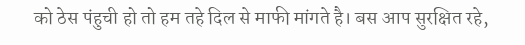को ठेस पंहुची हो तो हम तहे दिल से माफी मांगते है। बस आप सुरक्षित रहे,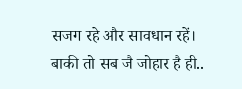सजग रहे और सावधान रहें।
बाकी तो सब जै जोहार है ही..